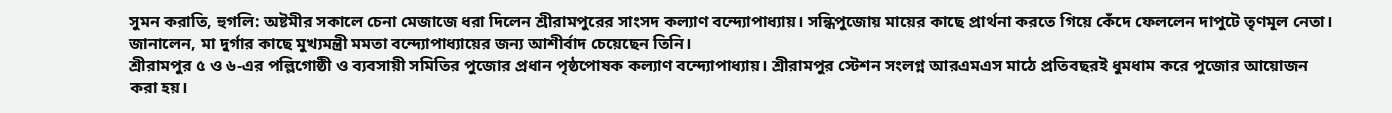সুমন করাতি, হুগলি: অষ্টমীর সকালে চেনা মেজাজে ধরা দিলেন শ্রীরামপুরের সাংসদ কল্যাণ বন্দ্যোপাধ্যায়। সন্ধিপুজোয় মায়ের কাছে প্রার্থনা করতে গিয়ে কেঁদে ফেললেন দাপুটে তৃণমূল নেতা। জানালেন, মা দুর্গার কাছে মুখ্যমন্ত্রী মমতা বন্দ্যোপাধ্যায়ের জন্য আশীর্বাদ চেয়েছেন তিনি।
শ্রীরামপুর ৫ ও ৬-এর পল্লিগোষ্ঠী ও ব্যবসায়ী সমিতির পুজোর প্রধান পৃষ্ঠপোষক কল্যাণ বন্দ্যোপাধ্যায়। শ্রীরামপুর স্টেশন সংলগ্ন আরএমএস মাঠে প্রতিবছরই ধুমধাম করে পুজোর আয়োজন করা হয়।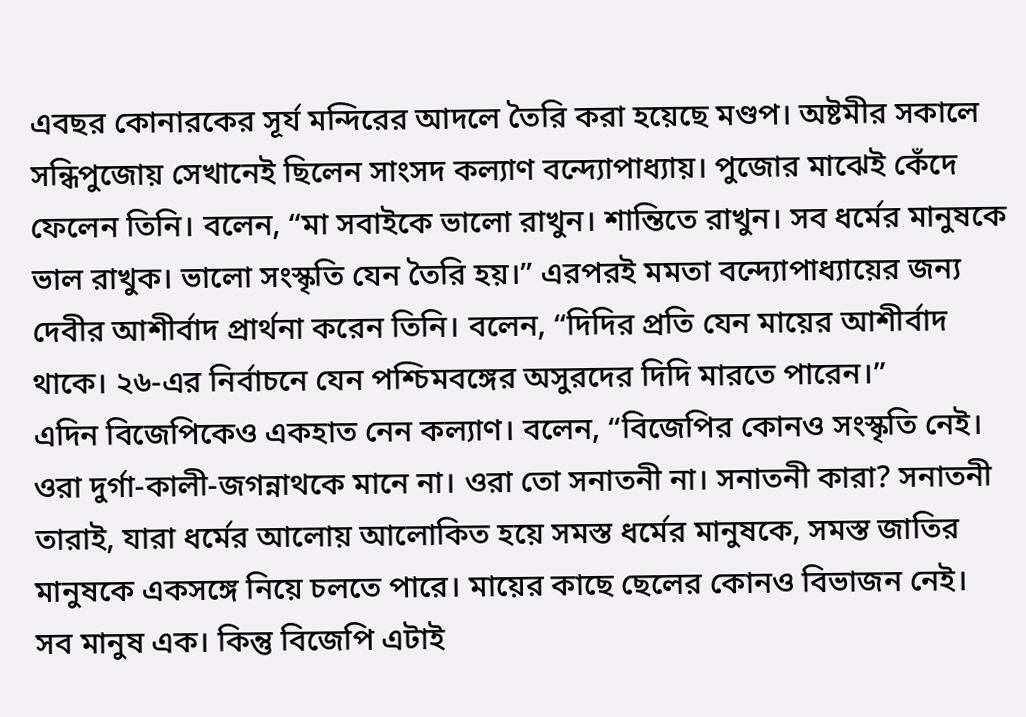এবছর কোনারকের সূর্য মন্দিরের আদলে তৈরি করা হয়েছে মণ্ডপ। অষ্টমীর সকালে সন্ধিপুজোয় সেখানেই ছিলেন সাংসদ কল্যাণ বন্দ্যোপাধ্যায়। পুজোর মাঝেই কেঁদে ফেলেন তিনি। বলেন, “মা সবাইকে ভালো রাখুন। শান্তিতে রাখুন। সব ধর্মের মানুষকে ভাল রাখুক। ভালো সংস্কৃতি যেন তৈরি হয়।” এরপরই মমতা বন্দ্যোপাধ্যায়ের জন্য দেবীর আশীর্বাদ প্রার্থনা করেন তিনি। বলেন, “দিদির প্রতি যেন মায়ের আশীর্বাদ থাকে। ২৬-এর নির্বাচনে যেন পশ্চিমবঙ্গের অসুরদের দিদি মারতে পারেন।”
এদিন বিজেপিকেও একহাত নেন কল্যাণ। বলেন, “বিজেপির কোনও সংস্কৃতি নেই। ওরা দুর্গা-কালী-জগন্নাথকে মানে না। ওরা তো সনাতনী না। সনাতনী কারা? সনাতনী তারাই, যারা ধর্মের আলোয় আলোকিত হয়ে সমস্ত ধর্মের মানুষকে, সমস্ত জাতির মানুষকে একসঙ্গে নিয়ে চলতে পারে। মায়ের কাছে ছেলের কোনও বিভাজন নেই। সব মানুষ এক। কিন্তু বিজেপি এটাই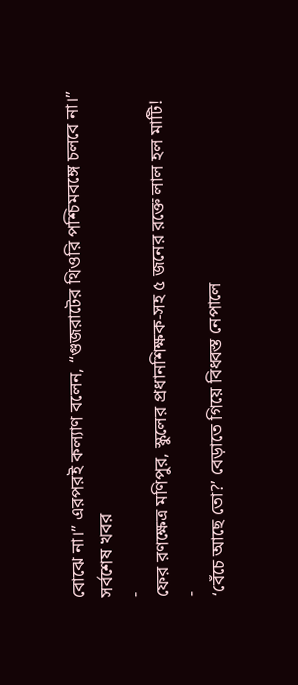বোঝে না।” এরপরই কল্যাণ বলেন, “গুজরাটের থিওরি পশ্চিমবঙ্গে চলবে না।”
সর্বশেষ খবর
-
ফের রণক্ষেত্র মণিপুর, স্কুলের প্রধানশিক্ষক-সহ ৫ জনের রক্তে লাল হল মাটি!
-
‘বেঁচে আছে তো?’ বেড়াতে গিয়ে বিধ্বস্ত নেপালে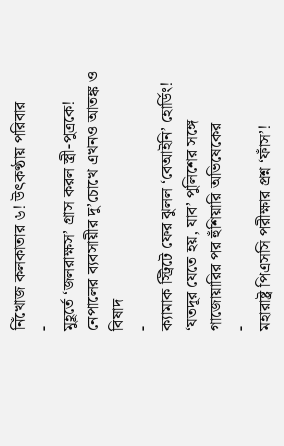নিঁখোজ কলকাতার ৬! উৎকণ্ঠায় পরিবার
-
মুহূর্তে ‘জলরাক্ষস’ গ্রাস করল স্ত্রী-পুত্রকে! নেপালের ব্যবসায়ীর দু’চোখে এখনও আতঙ্ক ও বিষাদ
-
ক্যামাক স্ট্রিটে ফের ঝুলল ‘বেআইনি’ হোর্ডিং! ‘যতদূর যেতে হয়, যাব’ পুলিশের সঙ্গে গাজোয়ারির পর হুঁশিয়ারি অভিষেকের
-
মহারাষ্ট্র পিএসসি পরীক্ষার প্রশ্ন ‘ফাঁস’!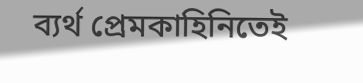ব্যর্থ প্রেমকাহিনিতেই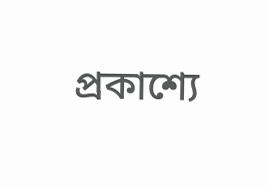প্রকাশ্যে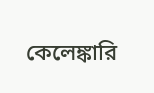কেলেঙ্কারি